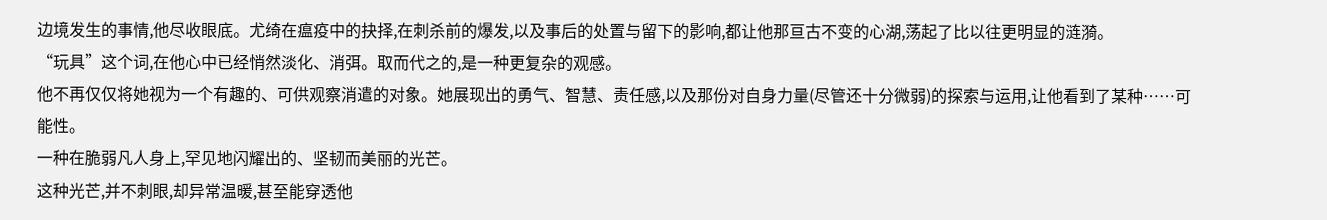边境发生的事情,他尽收眼底。尤绮在瘟疫中的抉择,在刺杀前的爆发,以及事后的处置与留下的影响,都让他那亘古不变的心湖,荡起了比以往更明显的涟漪。
“玩具”这个词,在他心中已经悄然淡化、消弭。取而代之的,是一种更复杂的观感。
他不再仅仅将她视为一个有趣的、可供观察消遣的对象。她展现出的勇气、智慧、责任感,以及那份对自身力量(尽管还十分微弱)的探索与运用,让他看到了某种……可能性。
一种在脆弱凡人身上,罕见地闪耀出的、坚韧而美丽的光芒。
这种光芒,并不刺眼,却异常温暖,甚至能穿透他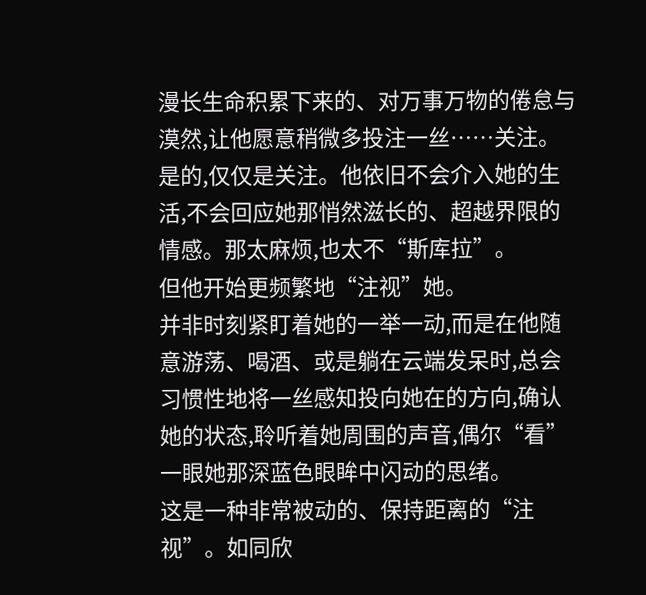漫长生命积累下来的、对万事万物的倦怠与漠然,让他愿意稍微多投注一丝……关注。
是的,仅仅是关注。他依旧不会介入她的生活,不会回应她那悄然滋长的、超越界限的情感。那太麻烦,也太不“斯库拉”。
但他开始更频繁地“注视”她。
并非时刻紧盯着她的一举一动,而是在他随意游荡、喝酒、或是躺在云端发呆时,总会习惯性地将一丝感知投向她在的方向,确认她的状态,聆听着她周围的声音,偶尔“看”一眼她那深蓝色眼眸中闪动的思绪。
这是一种非常被动的、保持距离的“注视”。如同欣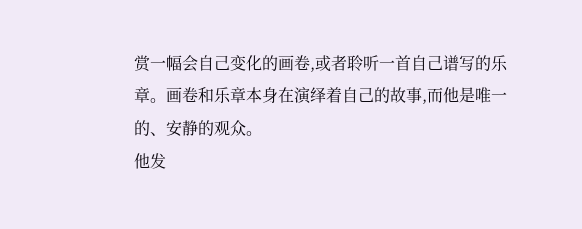赏一幅会自己变化的画卷,或者聆听一首自己谱写的乐章。画卷和乐章本身在演绎着自己的故事,而他是唯一的、安静的观众。
他发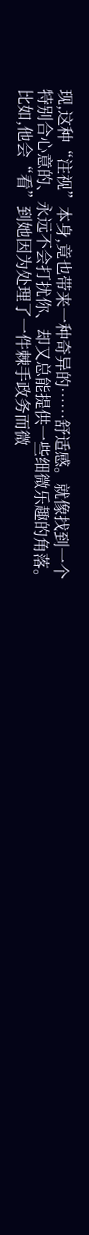现,这种“注视”本身,竟也带来一种奇异的……舒适感。就像找到一个特别合心意的、永远不会打扰你、却又总能提供一些细微乐趣的角落。
比如,他会“看”到她因为处理了一件棘手政务而微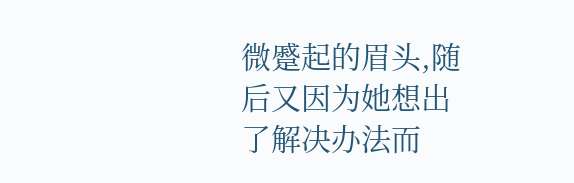微蹙起的眉头,随后又因为她想出了解决办法而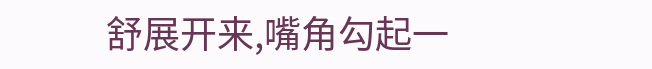舒展开来,嘴角勾起一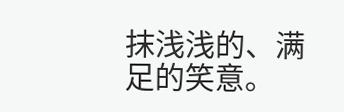抹浅浅的、满足的笑意。